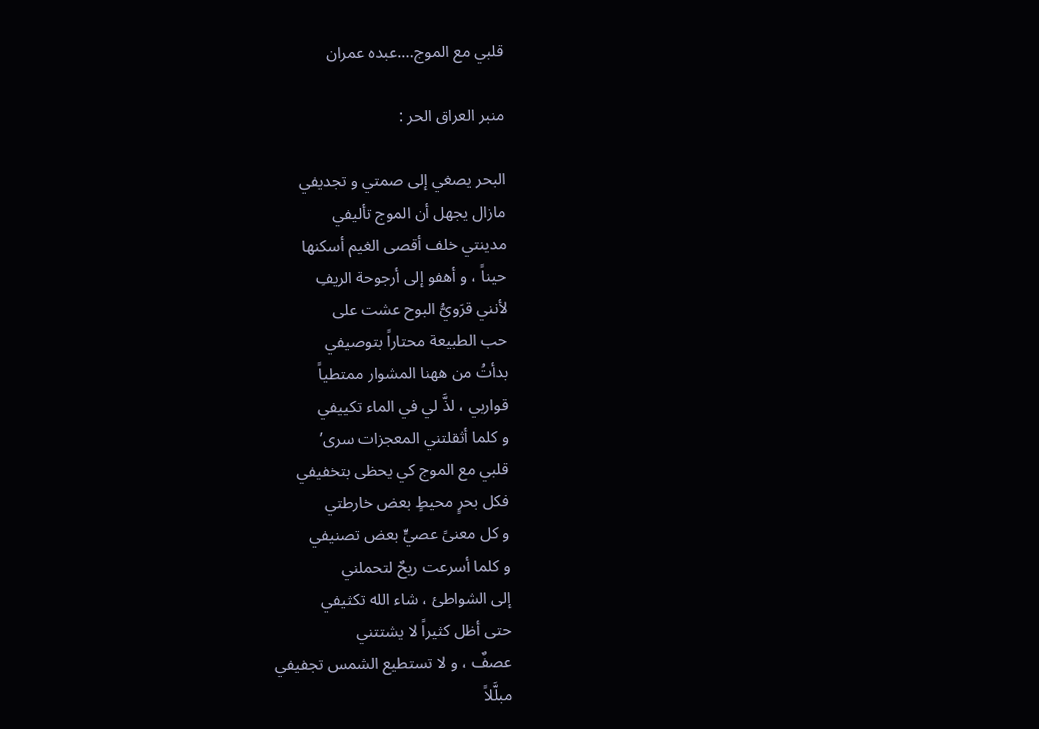قلبي مع الموج….عبده عمران

منبر العراق الحر :

البحر يصغي إلى صمتي و تجديفي
مازال يجهل أن الموج تأليفي
مدينتي خلف أقصى الغيم أسكنها
حيناً ، و أهفو إلى أرجوحة الريفِ
لأنني قرَويُّ البوح عشت على
حب الطبيعة محتاراً بتوصيفي
بدأتُ من ه‍هنا المشوار ممتطياً
قواربي ، لذَّ لي في الماء تكييفي
و كلما أثقلتني المعجزات سرى’
قلبي مع الموج كي يحظى بتخفيفي
فكل بحرٍ محيطٍ بعض خارطتي
و كل معنىً عصيٍّ بعض تصنيفي
و كلما أسرعت ريحٌ لتحملني
إلى الشواطئ ، شاء الله تكثيفي
حتى أظل كثيراً لا يشتتني
عصفٌ ، و لا تستطيع الشمس تجفيفي
مبلَّلاً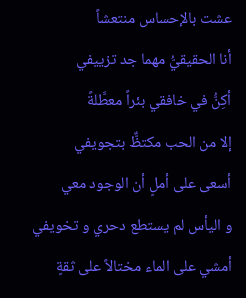عشت بالإحساس منتعشاً
أنا الحقيقيُّ مهما جد تزييفي
أكِنُّ في خافقي بئراً معطَّلةً
إلا من الحب مكتظٌّ بتجويفي
أسعى على أملٍ أن الوجود معي
و اليأس لم يستطع دحري و تخويفي
أمشي على الماء مختالاً على ثقةٍ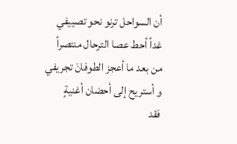أن السواحل ترنو نحو تصييفي
غداً أحط عصا الترحال منتصراً
من بعد ما أعجز الطوفانَ تجريفي
و أستريح إلى أحضان أغنيةٍ
فقد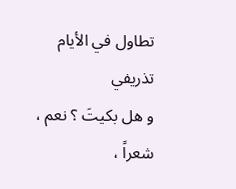تطاول في الأيام تذريفي
و هل بكيتَ ؟ نعم ، شعراً ،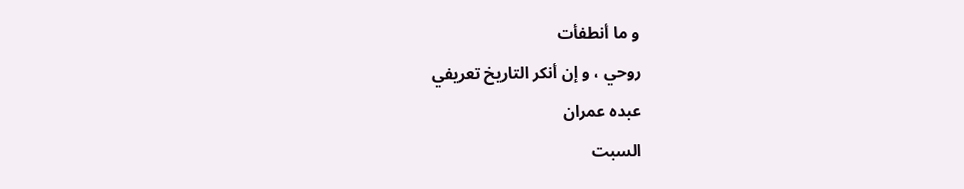و ما أنطفأت
روحي ، و إن أنكر التاريخ تعريفي
عبده عمران
السبت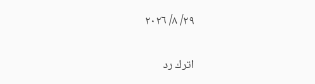٢٩/ ٨/ ٢٠٢٦

اترك رد